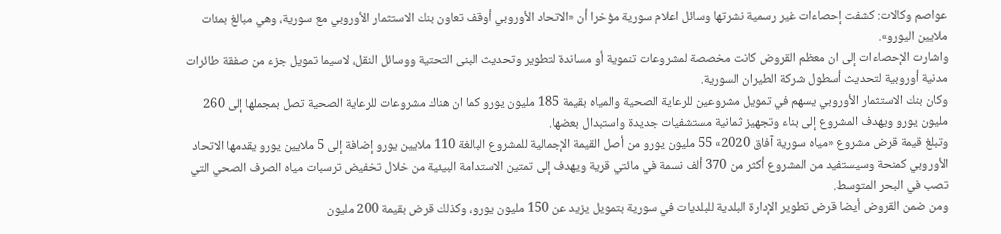عواصم وكالات: كشفت إحصاءات غير رسمية نشرتها وسائل اعلام سورية مؤخرا أن «الاتحاد الأوروبي أوقف تعاون بنك الاستثمار الأوروبي مع سورية، وهي مبالغ بمئات ملايين اليورو».
واشارت الإحصاءات إلى ان معظم القروض كانت مخصصة لمشروعات تنموية أو مساندة لتطوير وتحديث البنى التحتية ووسائل النقل، لاسيما تمويل جزء من صفقة طائرات مدنية أوروبية لتحديث أسطول شركة الطيران السورية.
وكان بنك الاستثمار الأوروبي يسهم في تمويل مشروعين للرعاية الصحية والمياه بقيمة 185 مليون يورو كما ان هناك مشروعات للرعاية الصحية تصل بمجملها إلى 260 مليون يورو ويهدف المشروع إلى بناء وتجهيز ثمانية مستشفيات جديدة واستبدال بعضها.
وتبلغ قيمة قرض مشروع «مياه سورية آفاق 2020» 55 مليون يورو من أصل القيمة الإجمالية للمشروع البالغة 110 ملايين يورو إضافة إلى 5 ملايين يورو يقدمها الاتحاد الأوروبي كمنحة وسيستفيد من المشروع أكثر من 370 ألف نسمة في مائتي قرية ويهدف إلى تمتين الاستدامة البيئية من خلال تخفيض ترسبات مياه الصرف الصحي التي تصب في البحر المتوسط.
ومن ضمن القروض أيضا قرض تطوير الإدارة البلدية للبلديات في سورية بتمويل يزيد عن 150 مليون يورو، وكذلك قرض بقيمة 200 مليون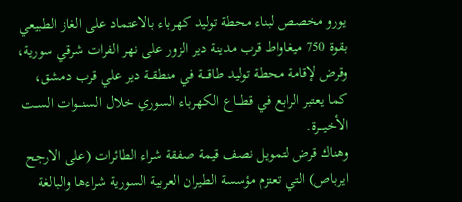يورو مخصص لبناء محطة توليد كهرباء بالاعتماد على الغاز الطبيعي بقوة 750 ميغاواط قرب مدينة دير الزور على نهر الفرات شرقي سورية، وقرض لإقامة محطة توليد طاقــــة في منطقــة دير علي قرب دمشق، كما يعتبر الرابع في قطـــاع الكهرباء السوري خلال السنـــوات الســت الأخيـــرة.
وهناك قرض لتمويل نصف قيمة صفقة شراء الطائرات (على الارجح ايرباص) التي تعتزم مؤسسة الطيران العربية السورية شراءها والبالغة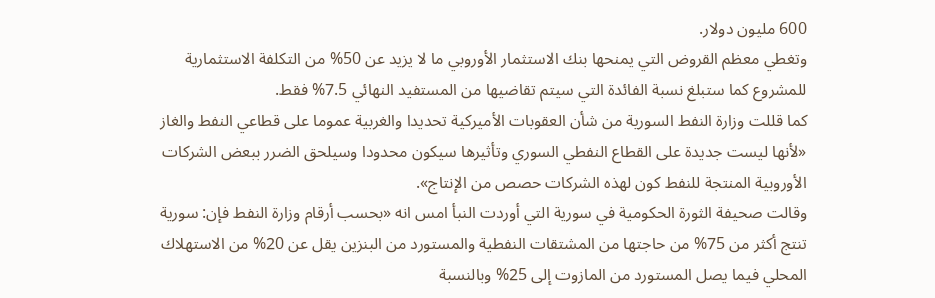600 مليون دولار.
وتغطي معظم القروض التي يمنحها بنك الاستثمار الأوروبي ما لا يزيد عن 50% من التكلفة الاستثمارية للمشروع كما ستبلغ نسبة الفائدة التي سيتم تقاضيها من المستفيد النهائي 7.5% فقط.
كما قللت وزارة النفط السورية من شأن العقوبات الأميركية تحديدا والغربية عموما على قطاعي النفط والغاز «لأنها ليست جديدة على القطاع النفطي السوري وتأثيرها سيكون محدودا وسيلحق الضرر ببعض الشركات الأوروبية المنتجة للنفط كون لهذه الشركات حصص من الإنتاج».
وقالت صحيفة الثورة الحكومية في سورية التي أوردت النبأ امس انه «بحسب أرقام وزارة النفط فإن: سورية تنتج أكثر من 75% من حاجتها من المشتقات النفطية والمستورد من البنزين يقل عن 20% من الاستهلاك المحلي فيما يصل المستورد من المازوت إلى 25% وبالنسبة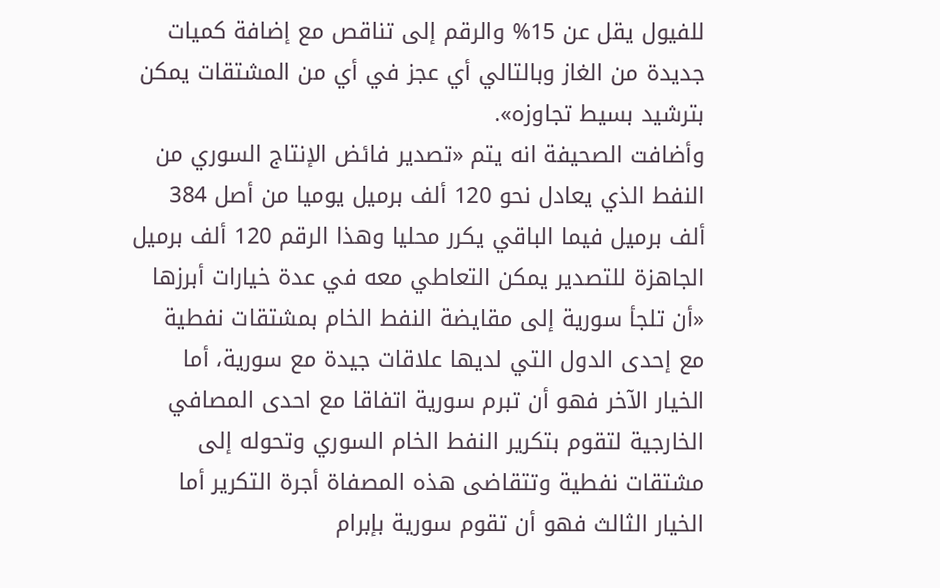للفيول يقل عن 15% والرقم إلى تناقص مع إضافة كميات جديدة من الغاز وبالتالي أي عجز في أي من المشتقات يمكن بترشيد بسيط تجاوزه».
وأضافت الصحيفة انه يتم «تصدير فائض الإنتاج السوري من النفط الذي يعادل نحو 120 ألف برميل يوميا من أصل 384 ألف برميل فيما الباقي يكرر محليا وهذا الرقم 120 ألف برميل الجاهزة للتصدير يمكن التعاطي معه في عدة خيارات أبرزها «أن تلجأ سورية إلى مقايضة النفط الخام بمشتقات نفطية مع إحدى الدول التي لديها علاقات جيدة مع سورية، أما الخيار الآخر فهو أن تبرم سورية اتفاقا مع احدى المصافي الخارجية لتقوم بتكرير النفط الخام السوري وتحوله إلى مشتقات نفطية وتتقاضى هذه المصفاة أجرة التكرير أما الخيار الثالث فهو أن تقوم سورية بإبرام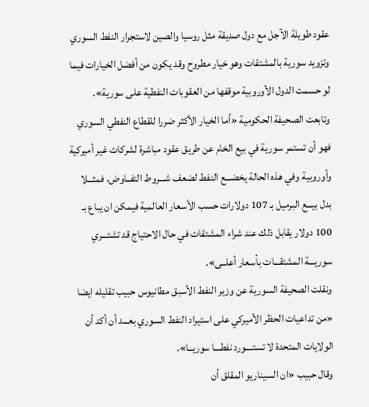عقود طويلة الآجل مع دول صديقة مثل روسيا والصين لاستجرار النفط السوري وتزويد سورية بالمشتقات وهو خيار مطروح وقد يكون من أفضل الخيارات فيما لو حسمت الدول الأوروبية موقفها من العقوبات النفطية على سورية».
وتابعت الصحيفة الحكومية «أما الخيار الأكثر ضررا للقطاع النفطي السوري فهو أن تستمر سورية في بيع الخام عن طريق عقود مباشرة لشركات غير أميركية وأوروبية وفي هذه الحالة يخضـــع النفط لضعف شـــروط التفــاوض، فمثـــلا بدل بيـــع البرميل بـ 107 دولارات حسب الأسعار العالمية فيمكن ان يباع بـ 100 دولار يقابل ذلك عند شراء المشتقات في حال الاحتياج قد تشتـــري سوريـــة المشتقـــات بأسعار أعلــى».
ونقلت الصحيفة السورية عن وزير النفط الأسبق مطانيوس حبيب تقليله ايضا «من تداعيات الحظر الأميركي على استيراد النفط السوري بعـــد أن أكد أن الولايات المتحدة لا تستــــورد نفطـــا سوريــا».
وقال حبيب «ان السيناريو المقلق أن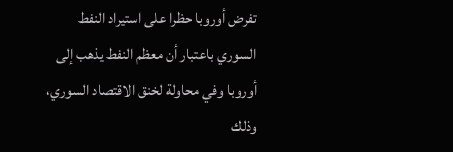تفرض أوروبا حظرا على استيراد النفط السوري باعتبار أن معظم النفط يذهب إلى أوروبا وفي محاولة لخنق الاقتصاد السوري، وذلك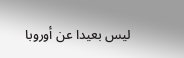ليس بعيدا عن أوروبا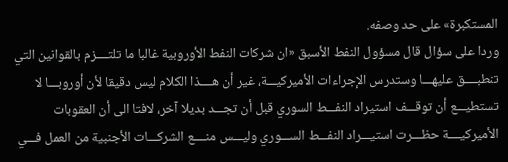المستكبرة» على حد وصفه.
وردا على سؤال قال مسؤول النفط الأسبق «ان شركات النفط الأوروبية غالبا ما تلتــــزم بالقوانين التي تنطبــــق عليهـــا وستدرس الإجراءات الأميركيـــة، غير أن هــــذا الكلام ليس دقيقا لأن أوروبـــا لا تستطيـــع أن توقـــف استيراد النفـــط السوري قبل أن تجـــد بديلا آخر، لافتا الى أن العقوبات الأميركيــــة حظـــرت استيـــراد النفـــط الســـوري وليـــس منــــع الشركـــات الأجنبية من العمل فـــي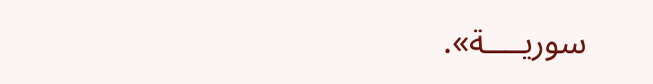سوريــــة».